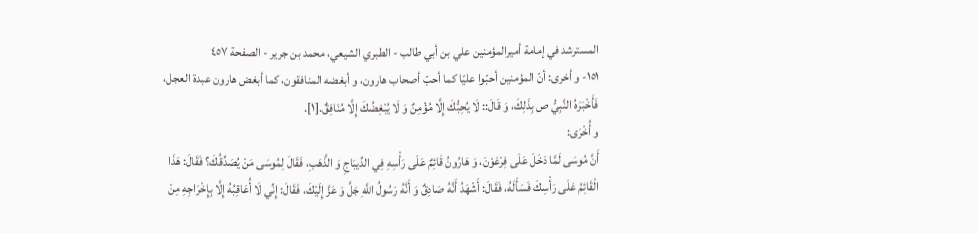المسترشد في إمامة أميرالمؤمنين علي بن أبي طالب - الطبري الشيعي، محمد بن جرير - الصفحة ٤٥٧
١٥١- و أخرى: أنّ المؤمنين أحبّوا عليّا كما أحبّ أصحاب هارون، و أبغضه المنافقون، كما أبغض هارون عبدة العجل،
فَأَخْبَرَهُ النَّبِيُّ ص بِذَلِكَ، وَ قَالَ:: لَا يُحِبُّكَ إِلَّا مُؤْمِنٌ وَ لَا يُبْغِضُكَ إِلَّا مُنَافِقٌ.[١].
و أُخْرَى:
أَنَّ مُوسَى لَمَّا دَخَلَ عَلَى فِرْعَوْنَ، وَ هَارُونُ قَائِمٌ عَلَى رَأْسِهِ فِي الدِّيبَاجِ وَ الذَّهَبِ، فَقَالَ لِمُوسَى مَنْ يُصَدِّقُكَ؟ فَقَالَ: هَذَا الْقَائِمُ عَلَى رَأْسِكَ فَسَأَلَهُ، فَقَالَ: أَشْهَدُ أَنَّهُ صَادِقٌ وَ أَنَّهُ رَسُولُ اللَّهِ جَلَّ وَ عَزَّ إِلَيْكَ، فَقَالَ: إِنِّي لَا أُعَاقِبُهُ إِلَّا بِإِخْرَاجِهِ مِنْ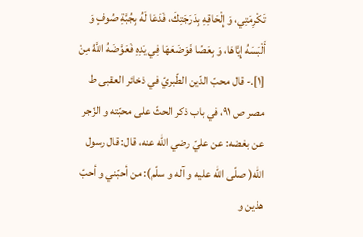تَكْرِمَتِي، وَ إِلْحَاقِهِ بِدَرَجَتِكَ، فَدَعَا لَهُ بِجُبَّةِ صُوفٍ وَ أَلْبَسَهُ إِيَّاهَا، وَ بِعَصًا فَوَضَعَهَا فِي يَدِهِ فَعَوَّضَهُ اللَّهُ مِنْ
[١].- قال محبّ الدّين الطّبريّ في ذخائر العقبى ط مصر ص ٩١، في باب ذكر الحثّ على محبّته و الزّجر عن بغضه: عن عليّ رضي اللّه عنه، قال: قال رسول اللّه( صلّى اللّه عليه و آله و سلّم): من أحبّني و أحبّ هذين و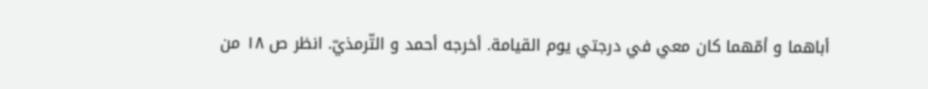أباهما و أمّهما كان معي في درجتي يوم القيامة. أخرجه أحمد و التّرمذيّ. انظر ص ١٨ من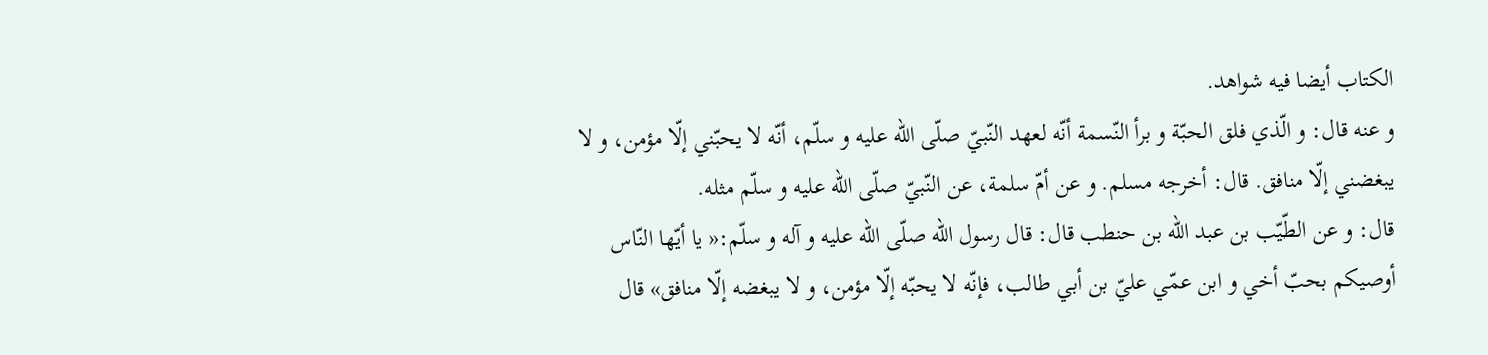الكتاب أيضا فيه شواهد.
و عنه قال: و الّذي فلق الحبّة و برأ النّسمة أنّه لعهد النّبيّ صلّى اللّه عليه و سلّم، أنّه لا يحبّني إلّا مؤمن، و لا يبغضني إلّا منافق. قال: أخرجه مسلم. و عن أمّ سلمة، عن النّبيّ صلّى اللّه عليه و سلّم مثله.
قال: و عن الطّيّب بن عبد اللّه بن حنطب قال: قال رسول اللّه صلّى اللّه عليه و آله و سلّم:« يا أيّها النّاس أوصيكم بحبّ أخي و ابن عمّي عليّ بن أبي طالب، فإنّه لا يحبّه إلّا مؤمن، و لا يبغضه إلّا منافق» قال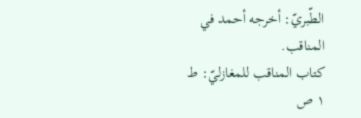الطّبريّ: أخرجه أحمد في المناقب.
كتاب المناقب للمغازليّ: ط ١ ص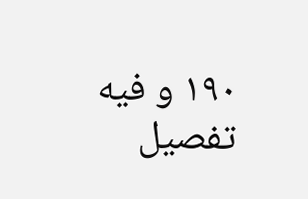١٩٠ و فيه تفصيل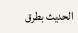الحديث بطرق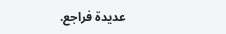عديدة فراجع.